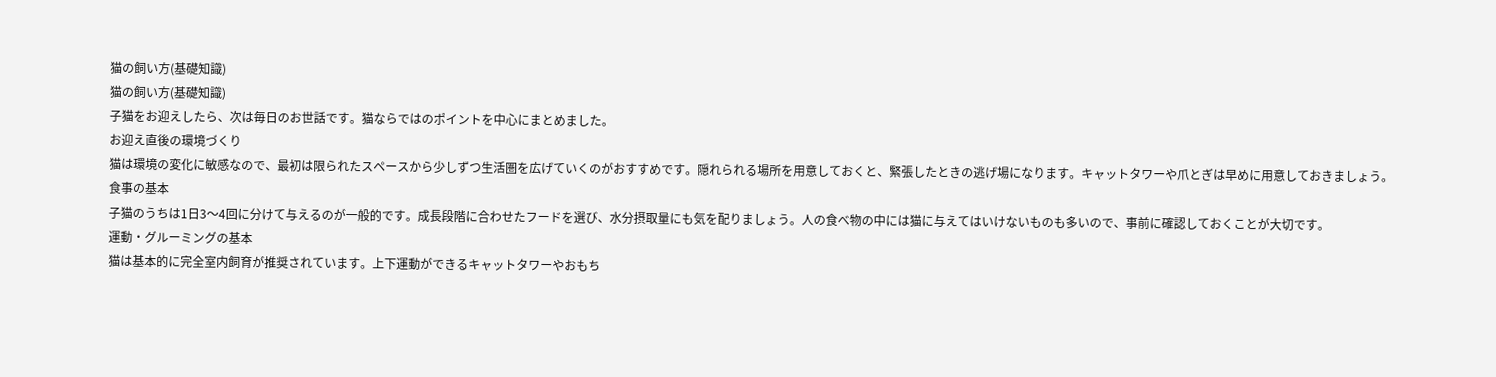猫の飼い方(基礎知識)
猫の飼い方(基礎知識)
子猫をお迎えしたら、次は毎日のお世話です。猫ならではのポイントを中心にまとめました。
お迎え直後の環境づくり
猫は環境の変化に敏感なので、最初は限られたスペースから少しずつ生活圏を広げていくのがおすすめです。隠れられる場所を用意しておくと、緊張したときの逃げ場になります。キャットタワーや爪とぎは早めに用意しておきましょう。
食事の基本
子猫のうちは1日3〜4回に分けて与えるのが一般的です。成長段階に合わせたフードを選び、水分摂取量にも気を配りましょう。人の食べ物の中には猫に与えてはいけないものも多いので、事前に確認しておくことが大切です。
運動・グルーミングの基本
猫は基本的に完全室内飼育が推奨されています。上下運動ができるキャットタワーやおもち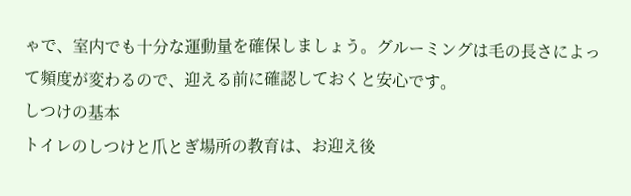ゃで、室内でも十分な運動量を確保しましょう。グルーミングは毛の長さによって頻度が変わるので、迎える前に確認しておくと安心です。
しつけの基本
トイレのしつけと爪とぎ場所の教育は、お迎え後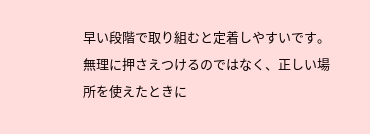早い段階で取り組むと定着しやすいです。無理に押さえつけるのではなく、正しい場所を使えたときに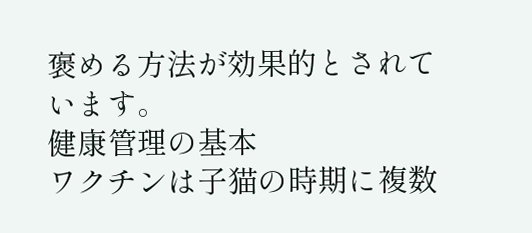褒める方法が効果的とされています。
健康管理の基本
ワクチンは子猫の時期に複数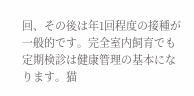回、その後は年1回程度の接種が一般的です。完全室内飼育でも定期検診は健康管理の基本になります。猫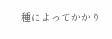種によってかかり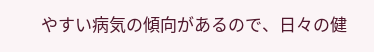やすい病気の傾向があるので、日々の健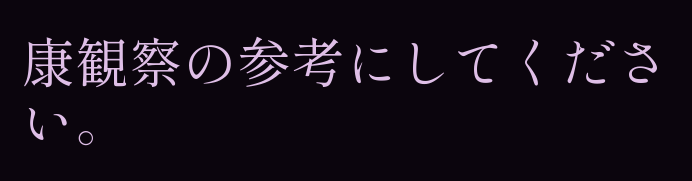康観察の参考にしてください。